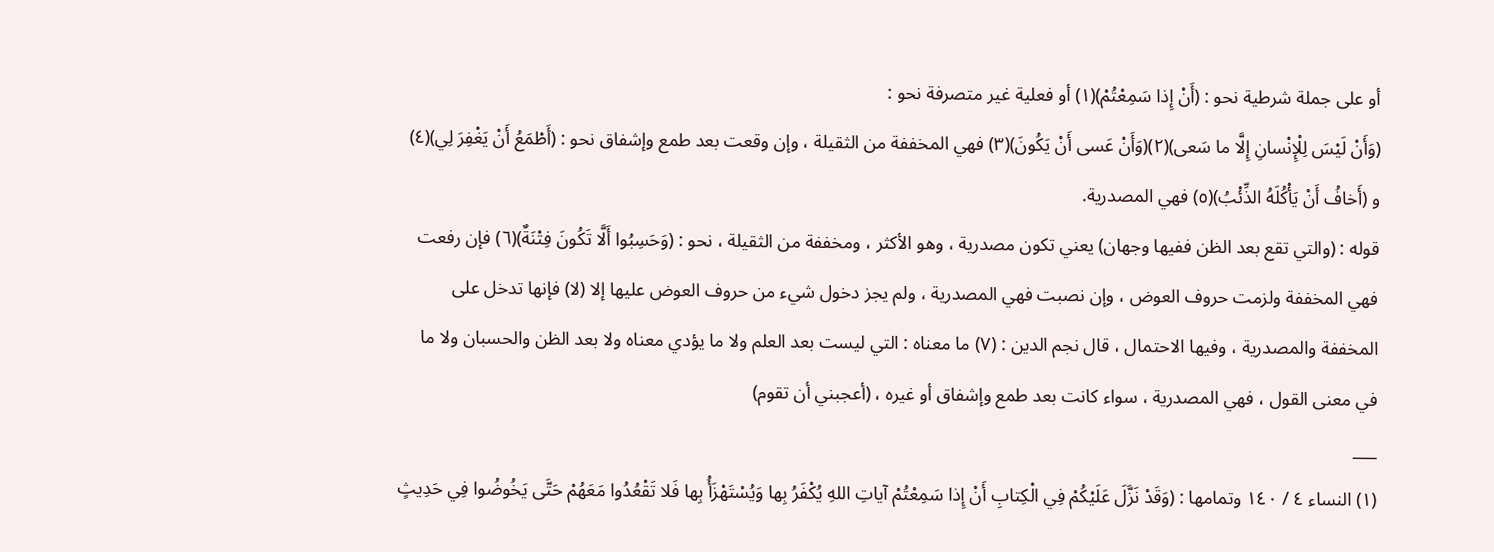أو على جملة شرطية نحو : (أَنْ إِذا سَمِعْتُمْ)(١) أو فعلية غير متصرفة نحو :
(وَأَنْ لَيْسَ لِلْإِنْسانِ إِلَّا ما سَعى)(٢)(وَأَنْ عَسى أَنْ يَكُونَ)(٣) فهي المخففة من الثقيلة ، وإن وقعت بعد طمع وإشفاق نحو : (أَطْمَعُ أَنْ يَغْفِرَ لِي)(٤) و (أَخافُ أَنْ يَأْكُلَهُ الذِّئْبُ)(٥) فهي المصدرية.
قوله : (والتي تقع بعد الظن ففيها وجهان) يعني تكون مصدرية ، وهو الأكثر ، ومخففة من الثقيلة ، نحو : (وَحَسِبُوا أَلَّا تَكُونَ فِتْنَةٌ)(٦) فإن رفعت فهي المخففة ولزمت حروف العوض ، وإن نصبت فهي المصدرية ، ولم يجز دخول شيء من حروف العوض عليها إلا (لا) فإنها تدخل على المخففة والمصدرية ، وفيها الاحتمال ، قال نجم الدين : (٧) ما معناه : التي ليست بعد العلم ولا ما يؤدي معناه ولا بعد الظن والحسبان ولا ما في معنى القول ، فهي المصدرية ، سواء كانت بعد طمع وإشفاق أو غيره ، (أعجبني أن تقوم)
___
(١) النساء ٤ / ١٤٠ وتمامها : (وَقَدْ نَزَّلَ عَلَيْكُمْ فِي الْكِتابِ أَنْ إِذا سَمِعْتُمْ آياتِ اللهِ يُكْفَرُ بِها وَيُسْتَهْزَأُ بِها فَلا تَقْعُدُوا مَعَهُمْ حَتَّى يَخُوضُوا فِي حَدِيثٍ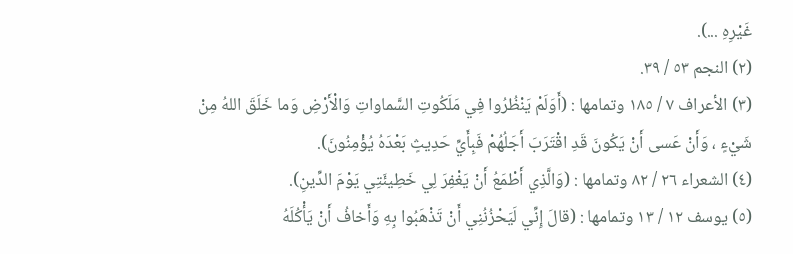غَيْرِهِ ...).
(٢) النجم ٥٣ / ٣٩.
(٣) الأعراف ٧ / ١٨٥ وتمامها : (أَوَلَمْ يَنْظُرُوا فِي مَلَكُوتِ السَّماواتِ وَالْأَرْضِ وَما خَلَقَ اللهُ مِنْ شَيْءٍ ، وَأَنْ عَسى أَنْ يَكُونَ قَدِ اقْتَرَبَ أَجَلُهُمْ فَبِأَيِّ حَدِيثٍ بَعْدَهُ يُؤْمِنُونَ).
(٤) الشعراء ٢٦ / ٨٢ وتمامها : (وَالَّذِي أَطْمَعُ أَنْ يَغْفِرَ لِي خَطِيئَتِي يَوْمَ الدِّينِ).
(٥) يوسف ١٢ / ١٣ وتمامها : (قالَ إِنِّي لَيَحْزُنُنِي أَنْ تَذْهَبُوا بِهِ وَأَخافُ أَنْ يَأْكُلَهُ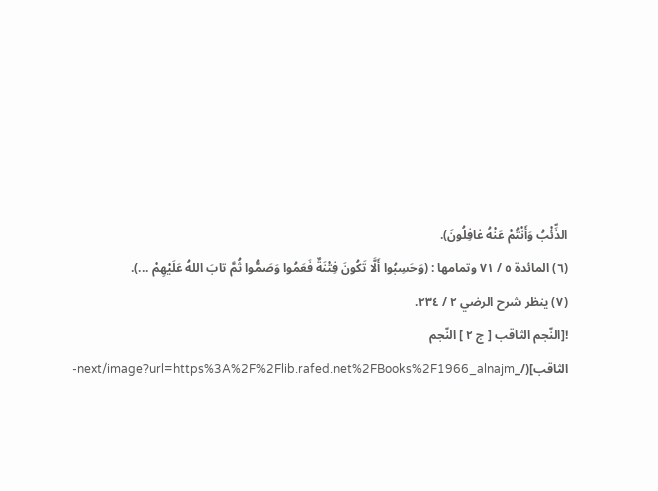الذِّئْبُ وَأَنْتُمْ عَنْهُ غافِلُونَ).
(٦) المائدة ٥ / ٧١ وتمامها : (وَحَسِبُوا أَلَّا تَكُونَ فِتْنَةٌ فَعَمُوا وَصَمُّوا ثُمَّ تابَ اللهُ عَلَيْهِمْ ...).
(٧) ينظر شرح الرضي ٢ / ٢٣٤.
![النّجم الثاقب [ ج ٢ ] النّجم الثاقب](/_next/image?url=https%3A%2F%2Flib.rafed.net%2FBooks%2F1966_alnajm-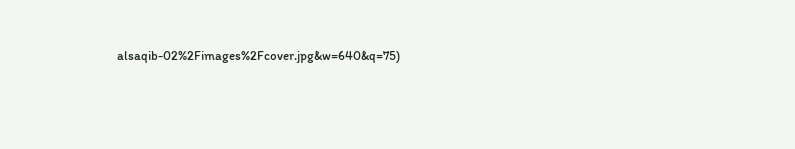alsaqib-02%2Fimages%2Fcover.jpg&w=640&q=75)